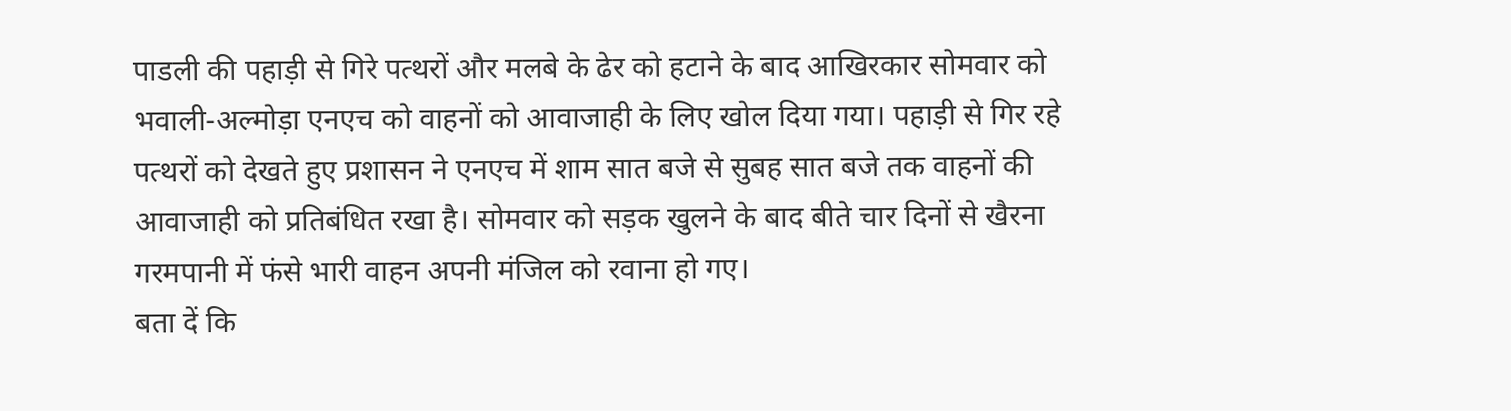पाडली की पहाड़ी से गिरे पत्थरों और मलबे के ढेर को हटाने के बाद आखिरकार सोमवार को भवाली-अल्मोड़ा एनएच को वाहनों को आवाजाही के लिए खोल दिया गया। पहाड़ी से गिर रहे पत्थरों को देखते हुए प्रशासन ने एनएच में शाम सात बजे से सुबह सात बजे तक वाहनों की आवाजाही को प्रतिबंधित रखा है। सोमवार को सड़क खुलने के बाद बीते चार दिनों से खैरना गरमपानी में फंसे भारी वाहन अपनी मंजिल को रवाना हो गए।
बता दें कि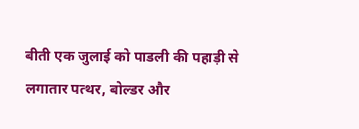बीती एक जुलाई को पाडली की पहाड़ी से लगातार पत्थर, बोल्डर और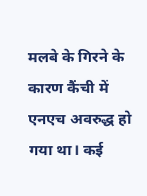मलबे के गिरने के कारण कैंची में एनएच अवरुद्ध हो गया था। कई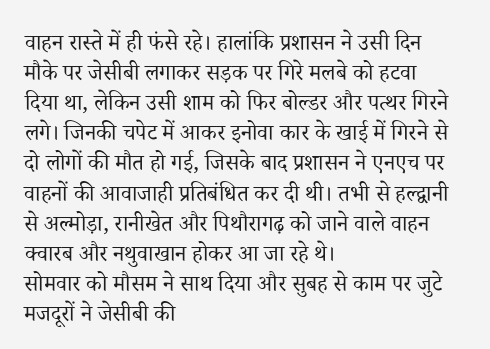वाहन रास्ते में ही फंसे रहे। हालांकि प्रशासन ने उसी दिन मौके पर जेसीबी लगाकर सड़क पर गिरे मलबे को हटवा दिया था, लेकिन उसी शाम को फिर बोल्डर और पत्थर गिरने लगे। जिनकी चपेट में आकर इनोवा कार के खाई में गिरने से दो लोगों की मौत हो गई, जिसके बाद प्रशासन ने एनएच पर वाहनों की आवाजाही प्रतिबंधित कर दी थी। तभी से हल्द्वानी से अल्मोड़ा, रानीखेत और पिथौरागढ़ को जाने वाले वाहन क्वारब और नथुवाखान होकर आ जा रहे थे।
सोमवार को मौसम ने साथ दिया और सुबह से काम पर जुटे मजदूरों ने जेसीबी की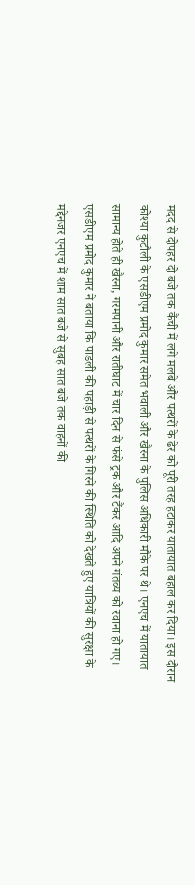मदद से दोपहर दो बजे तक कैंची में लगे मलबे और पत्थरों के ढेर को पूरी तरह हटाकर यातायात बहाल कर दिया। इस दौरान कोश्या कुटौली के एसडीएम प्रमोद कुमार समेत भवाली और खैरना के पुलिस अधिकारी मौके पर थे। एनएच में यातायात सामान्य होते ही खैरना, गरमपानी और रातीघाट में चार दिन से फंसे ट्रक और टैंकर आदि अपने गंतव्य को रवाना हो गए। एसडीएम प्रमोद कुमार ने बताया कि पाडली की पहाड़ी से पत्थरों के गिरने की स्थिति को देखते हुए यात्रियों की सुरक्षा के मद्देनजर एनएच में शाम सात बजे से सुबह सात बजे तक वाहनों की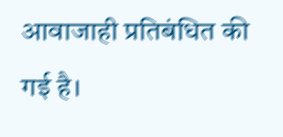आवाजाही प्रतिबंधित की गई है।